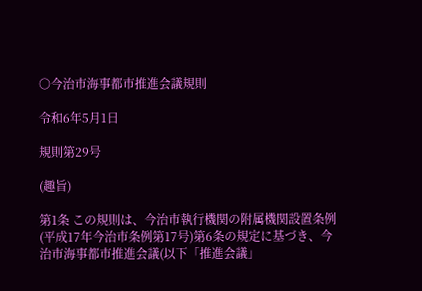○今治市海事都市推進会議規則

令和6年5月1日

規則第29号

(趣旨)

第1条 この規則は、今治市執行機関の附属機関設置条例(平成17年今治市条例第17号)第6条の規定に基づき、今治市海事都市推進会議(以下「推進会議」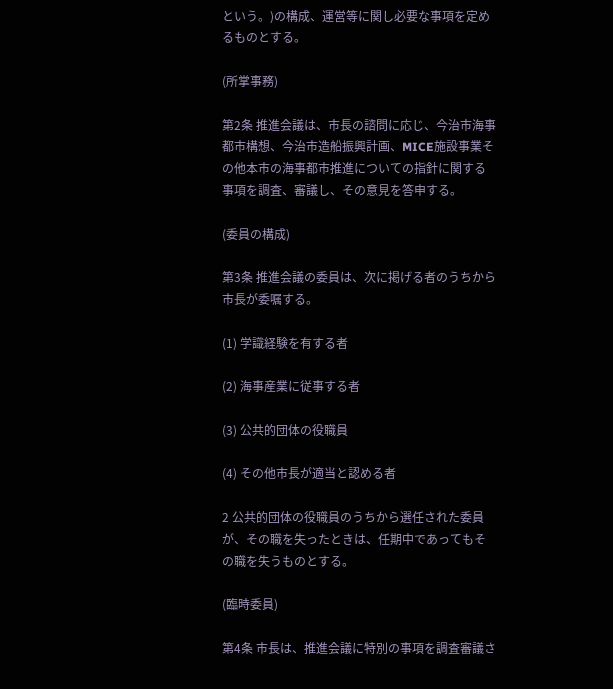という。)の構成、運営等に関し必要な事項を定めるものとする。

(所掌事務)

第2条 推進会議は、市長の諮問に応じ、今治市海事都市構想、今治市造船振興計画、MICE施設事業その他本市の海事都市推進についての指針に関する事項を調査、審議し、その意見を答申する。

(委員の構成)

第3条 推進会議の委員は、次に掲げる者のうちから市長が委嘱する。

(1) 学識経験を有する者

(2) 海事産業に従事する者

(3) 公共的団体の役職員

(4) その他市長が適当と認める者

2 公共的団体の役職員のうちから選任された委員が、その職を失ったときは、任期中であってもその職を失うものとする。

(臨時委員)

第4条 市長は、推進会議に特別の事項を調査審議さ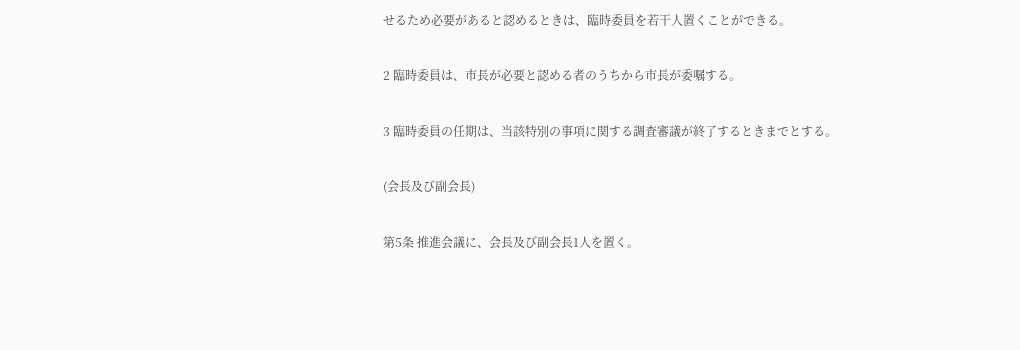せるため必要があると認めるときは、臨時委員を若干人置くことができる。

2 臨時委員は、市長が必要と認める者のうちから市長が委嘱する。

3 臨時委員の任期は、当該特別の事項に関する調査審議が終了するときまでとする。

(会長及び副会長)

第5条 推進会議に、会長及び副会長1人を置く。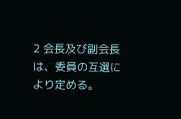2 会長及び副会長は、委員の互選により定める。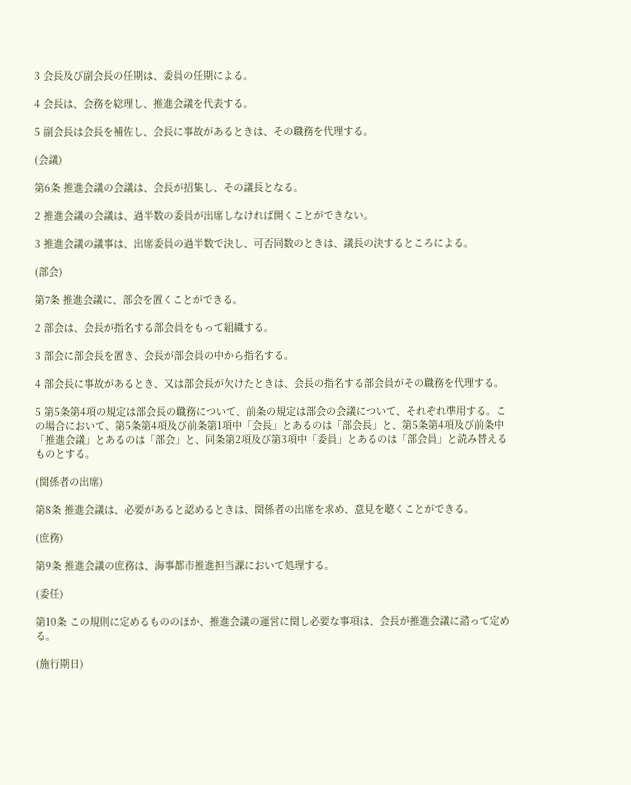3 会長及び副会長の任期は、委員の任期による。

4 会長は、会務を総理し、推進会議を代表する。

5 副会長は会長を補佐し、会長に事故があるときは、その職務を代理する。

(会議)

第6条 推進会議の会議は、会長が招集し、その議長となる。

2 推進会議の会議は、過半数の委員が出席しなければ開くことができない。

3 推進会議の議事は、出席委員の過半数で決し、可否同数のときは、議長の決するところによる。

(部会)

第7条 推進会議に、部会を置くことができる。

2 部会は、会長が指名する部会員をもって組織する。

3 部会に部会長を置き、会長が部会員の中から指名する。

4 部会長に事故があるとき、又は部会長が欠けたときは、会長の指名する部会員がその職務を代理する。

5 第5条第4項の規定は部会長の職務について、前条の規定は部会の会議について、それぞれ準用する。この場合において、第5条第4項及び前条第1項中「会長」とあるのは「部会長」と、第5条第4項及び前条中「推進会議」とあるのは「部会」と、同条第2項及び第3項中「委員」とあるのは「部会員」と読み替えるものとする。

(関係者の出席)

第8条 推進会議は、必要があると認めるときは、関係者の出席を求め、意見を聴くことができる。

(庶務)

第9条 推進会議の庶務は、海事都市推進担当課において処理する。

(委任)

第10条 この規則に定めるもののほか、推進会議の運営に関し必要な事項は、会長が推進会議に諮って定める。

(施行期日)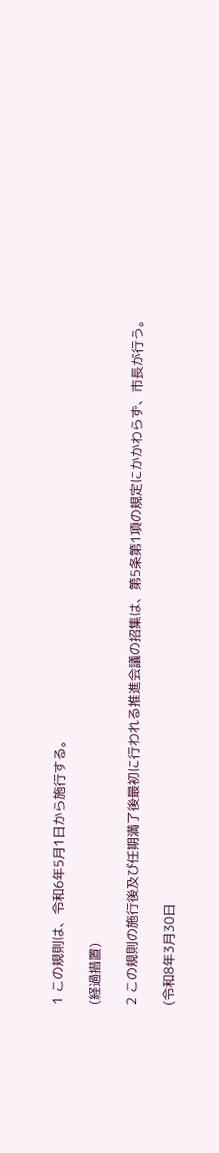1 この規則は、令和6年5月1日から施行する。

(経過措置)

2 この規則の施行後及び任期満了後最初に行われる推進会議の招集は、第5条第1項の規定にかかわらず、市長が行う。

(令和8年3月30日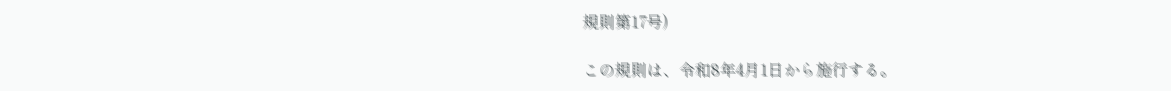規則第17号)

この規則は、令和8年4月1日から施行する。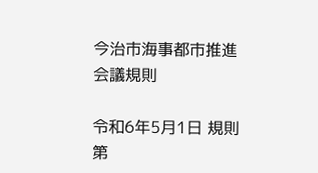今治市海事都市推進会議規則

令和6年5月1日 規則第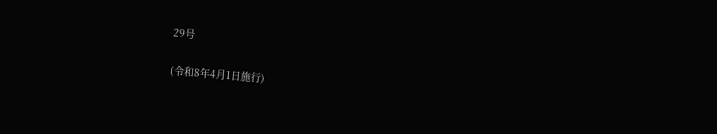29号

(令和8年4月1日施行)